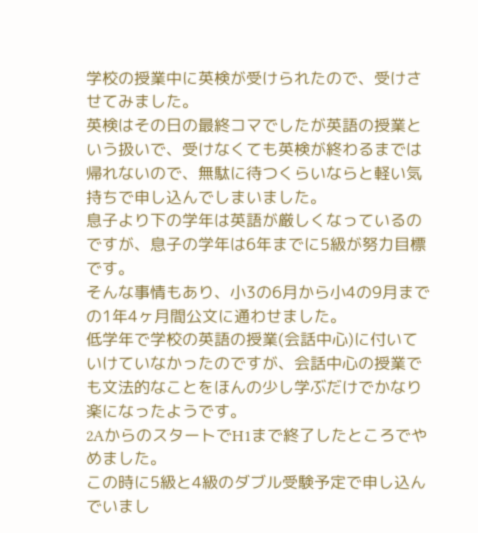学校の授業中に英検が受けられたので、受けさせてみました。
英検はその日の最終コマでしたが英語の授業という扱いで、受けなくても英検が終わるまでは帰れないので、無駄に待つくらいならと軽い気持ちで申し込んでしまいました。
息子より下の学年は英語が厳しくなっているのですが、息子の学年は6年までに5級が努力目標です。
そんな事情もあり、小3の6月から小4の9月までの1年4ヶ月間公文に通わせました。
低学年で学校の英語の授業(会話中心)に付いていけていなかったのですが、会話中心の授業でも文法的なことをほんの少し学ぶだけでかなり楽になったようです。
2AからのスタートでH1まで終了したところでやめました。
この時に5級と4級のダブル受験予定で申し込んでいまし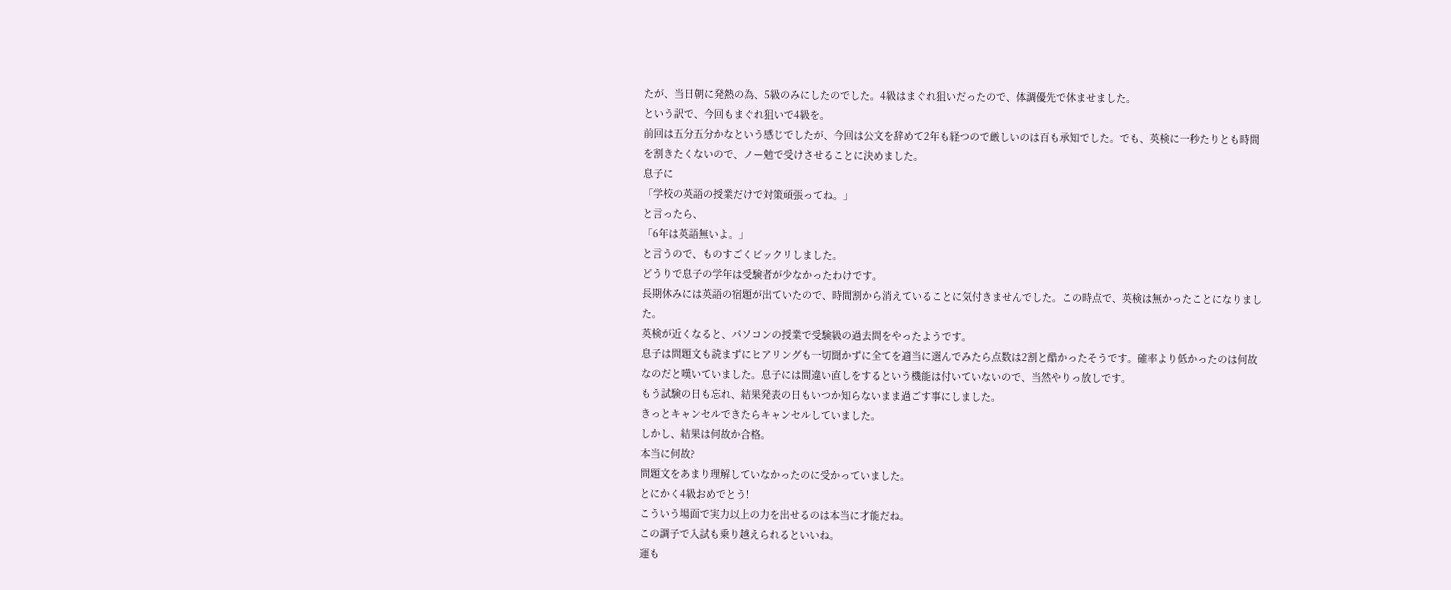たが、当日朝に発熱の為、5級のみにしたのでした。4級はまぐれ狙いだったので、体調優先で休ませました。
という訳で、今回もまぐれ狙いで4級を。
前回は五分五分かなという感じでしたが、今回は公文を辞めて2年も経つので厳しいのは百も承知でした。でも、英検に一秒たりとも時間を割きたくないので、ノー勉で受けさせることに決めました。
息子に
「学校の英語の授業だけで対策頑張ってね。」
と言ったら、
「6年は英語無いよ。」
と言うので、ものすごくビックリしました。
どうりで息子の学年は受験者が少なかったわけです。
長期休みには英語の宿題が出ていたので、時間割から消えていることに気付きませんでした。この時点で、英検は無かったことになりました。
英検が近くなると、パソコンの授業で受験級の過去問をやったようです。
息子は問題文も読まずにヒアリングも一切聞かずに全てを適当に選んでみたら点数は2割と酷かったそうです。確率より低かったのは何故なのだと嘆いていました。息子には間違い直しをするという機能は付いていないので、当然やりっ放しです。
もう試験の日も忘れ、結果発表の日もいつか知らないまま過ごす事にしました。
きっとキャンセルできたらキャンセルしていました。
しかし、結果は何故か合格。
本当に何故?
問題文をあまり理解していなかったのに受かっていました。
とにかく4級おめでとう!
こういう場面で実力以上の力を出せるのは本当に才能だね。
この調子で入試も乗り越えられるといいね。
運も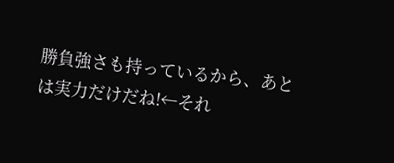勝負強さも持っているから、あとは実力だけだね!←それ